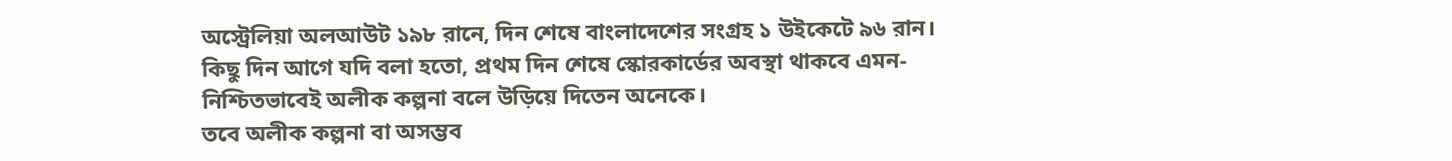অস্ট্রেলিয়া অলআউট ১৯৮ রানে, দিন শেষে বাংলাদেশের সংগ্রহ ১ উইকেটে ৯৬ রান। কিছু দিন আগে যদি বলা হতো, প্রথম দিন শেষে স্কোরকার্ডের অবস্থা থাকবে এমন- নিশ্চিতভাবেই অলীক কল্পনা বলে উড়িয়ে দিতেন অনেকে।
তবে অলীক কল্পনা বা অসম্ভব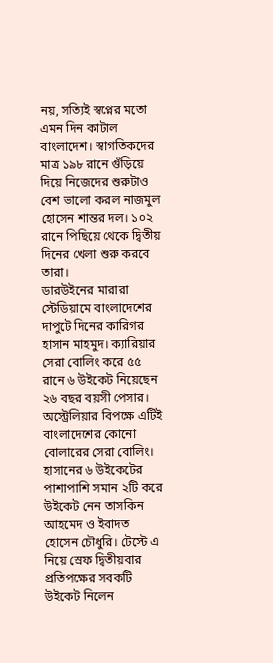নয়, সত্যিই স্বপ্নের মতো এমন দিন কাটাল বাংলাদেশ। স্বাগতিকদের মাত্র ১৯৮ রানে গুঁড়িয়ে দিয়ে নিজেদের শুরুটাও বেশ ভালো করল নাজমুল হোসেন শান্তর দল। ১০২ রানে পিছিয়ে থেকে দ্বিতীয় দিনের খেলা শুরু করবে তারা।
ডারউইনের মারারা স্টেডিয়ামে বাংলাদেশের দাপুটে দিনের কারিগর হাসান মাহমুদ। ক্যারিয়ার সেরা বোলিং করে ৫৫ রানে ৬ উইকেট নিয়েছেন ২৬ বছর বয়সী পেসার। অস্ট্রেলিয়ার বিপক্ষে এটিই বাংলাদেশের কোনো বোলারের সেরা বোলিং।
হাসানের ৬ উইকেটের পাশাপাশি সমান ২টি করে উইকেট নেন তাসকিন আহমেদ ও ইবাদত হোসেন চৌধুরি। টেস্টে এ নিয়ে স্রেফ দ্বিতীয়বার প্রতিপক্ষের সবকটি উইকেট নিলেন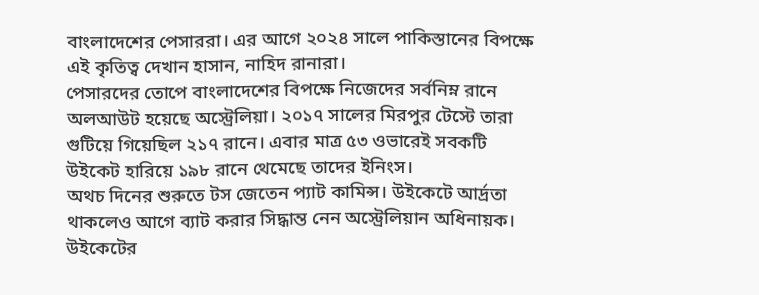বাংলাদেশের পেসাররা। এর আগে ২০২৪ সালে পাকিস্তানের বিপক্ষে এই কৃতিত্ব দেখান হাসান, নাহিদ রানারা।
পেসারদের তোপে বাংলাদেশের বিপক্ষে নিজেদের সর্বনিম্ন রানে অলআউট হয়েছে অস্ট্রেলিয়া। ২০১৭ সালের মিরপুর টেস্টে তারা গুটিয়ে গিয়েছিল ২১৭ রানে। এবার মাত্র ৫৩ ওভারেই সবকটি উইকেট হারিয়ে ১৯৮ রানে থেমেছে তাদের ইনিংস।
অথচ দিনের শুরুতে টস জেতেন প্যাট কামিন্স। উইকেটে আর্দ্রতা থাকলেও আগে ব্যাট করার সিদ্ধান্ত নেন অস্ট্রেলিয়ান অধিনায়ক। উইকেটের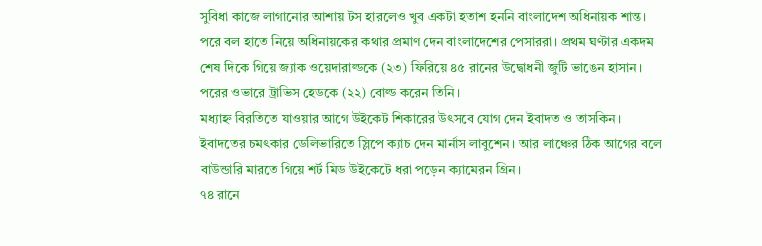সুবিধা কাজে লাগানোর আশায় টস হারলেও খুব একটা হতাশ হননি বাংলাদেশ অধিনায়ক শান্ত।
পরে বল হাতে নিয়ে অধিনায়কের কথার প্রমাণ দেন বাংলাদেশের পেসাররা। প্রথম ঘণ্টার একদম শেষ দিকে গিয়ে জ্যাক ওয়েদারাল্ডকে (২৩) ফিরিয়ে ৪৫ রানের উদ্বোধনী জুটি ভাঙেন হাসান। পরের ওভারে ট্রাভিস হেডকে (২২) বোল্ড করেন তিনি।
মধ্যাহ্ন বিরতিতে যাওয়ার আগে উইকেট শিকারের উৎসবে যোগ দেন ইবাদত ও তাসকিন। ইবাদতের চমৎকার ডেলিভারিতে স্লিপে ক্যাচ দেন মার্নাস লাবুশেন। আর লাঞ্চের ঠিক আগের বলে বাউন্ডারি মারতে গিয়ে শর্ট মিড উইকেটে ধরা পড়েন ক্যামেরন গ্রিন।
৭৪ রানে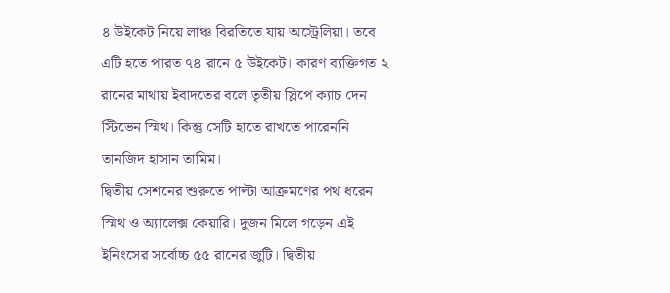৪ উইকেট নিয়ে লাঞ্চ বিরতিতে যায় অস্ট্রেলিয়া। তবে এটি হতে পারত ৭৪ রানে ৫ উইকেট। কারণ ব্যক্তিগত ২ রানের মাথায় ইবাদতের বলে তৃতীয় স্লিপে ক্যাচ দেন স্টিভেন স্মিথ। কিন্তু সেটি হাতে রাখতে পারেননি তানজিদ হাসান তামিম।
দ্বিতীয় সেশনের শুরুতে পাল্টা আক্রমণের পথ ধরেন স্মিথ ও অ্যালেক্স কেয়ারি। দুজন মিলে গড়েন এই ইনিংসের সর্বোচ্চ ৫৫ রানের জুটি। দ্বিতীয়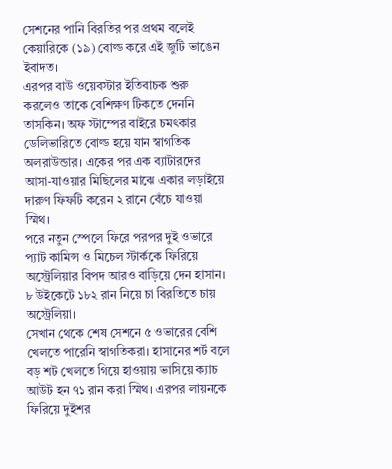সেশনের পানি বিরতির পর প্রথম বলেই কেয়ারিকে (১৯) বোল্ড করে এই জুটি ভাঙেন ইবাদত।
এরপর বাউ ওয়েবস্টার ইতিবাচক শুরু করলেও তাকে বেশিক্ষণ টিকতে দেননি তাসকিন। অফ স্টাম্পের বাইরে চমৎকার ডেলিভারিতে বোল্ড হয়ে যান স্বাগতিক অলরাউন্ডার। একের পর এক ব্যাটারদের আসা-যাওয়ার মিছিলের মাঝে একার লড়াইয়ে দারুণ ফিফটি করেন ২ রানে বেঁচে যাওয়া স্মিথ।
পরে নতুন স্পেলে ফিরে পরপর দুই ওভারে প্যাট কামিন্স ও মিচেল স্টার্ককে ফিরিয়ে অস্ট্রেলিয়ার বিপদ আরও বাড়িয়ে দেন হাসান। ৮ উইকেটে ১৮২ রান নিয়ে চা বিরতিতে চায় অস্ট্রেলিয়া।
সেখান থেকে শেষ সেশনে ৫ ওভারের বেশি খেলতে পারেনি স্বাগতিকরা। হাসানের শর্ট বলে বড় শট খেলতে গিয়ে হাওয়ায় ভাসিয়ে ক্যাচ আউট হন ৭১ রান করা স্মিথ। এরপর লায়নকে ফিরিয়ে দুইশর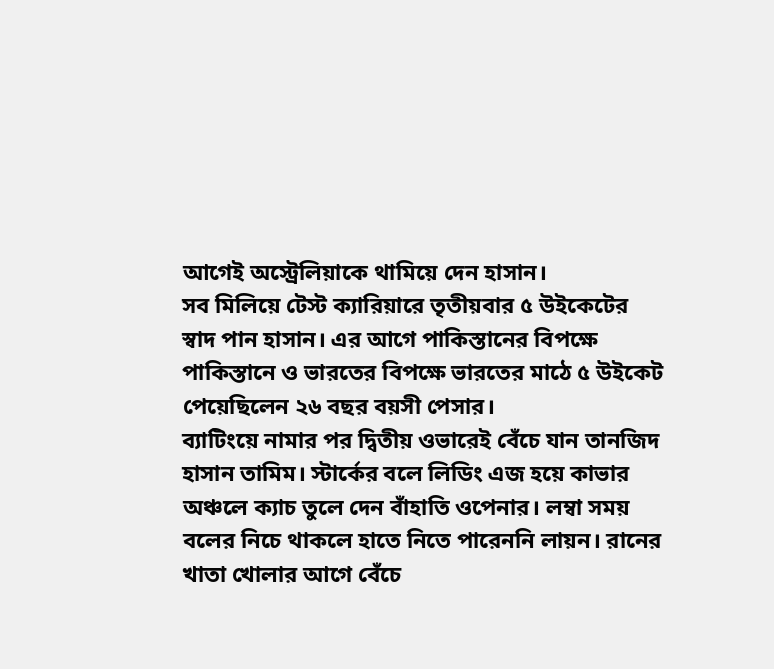আগেই অস্ট্রেলিয়াকে থামিয়ে দেন হাসান।
সব মিলিয়ে টেস্ট ক্যারিয়ারে তৃতীয়বার ৫ উইকেটের স্বাদ পান হাসান। এর আগে পাকিস্তানের বিপক্ষে পাকিস্তানে ও ভারতের বিপক্ষে ভারতের মাঠে ৫ উইকেট পেয়েছিলেন ২৬ বছর বয়সী পেসার।
ব্যাটিংয়ে নামার পর দ্বিতীয় ওভারেই বেঁচে যান তানজিদ হাসান তামিম। স্টার্কের বলে লিডিং এজ হয়ে কাভার অঞ্চলে ক্যাচ তুলে দেন বাঁহাতি ওপেনার। লম্বা সময় বলের নিচে থাকলে হাতে নিতে পারেননি লায়ন। রানের খাতা খোলার আগে বেঁচে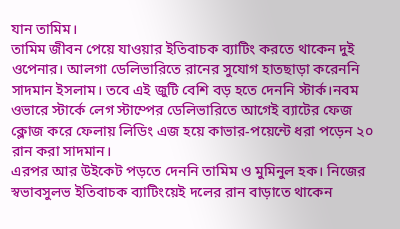যান তামিম।
তামিম জীবন পেয়ে যাওয়ার ইতিবাচক ব্যাটিং করতে থাকেন দুই ওপেনার। আলগা ডেলিভারিতে রানের সুযোগ হাতছাড়া করেননি সাদমান ইসলাম। তবে এই জুটি বেশি বড় হতে দেননি স্টার্ক।নবম ওভারে স্টার্কে লেগ স্টাম্পের ডেলিভারিতে আগেই ব্যাটের ফেজ ক্লোজ করে ফেলায় লিডিং এজ হয়ে কাভার-পয়েন্টে ধরা পড়েন ২০ রান করা সাদমান।
এরপর আর উইকেট পড়তে দেননি তামিম ও মুমিনুল হক। নিজের স্বভাবসুলভ ইতিবাচক ব্যাটিংয়েই দলের রান বাড়াতে থাকেন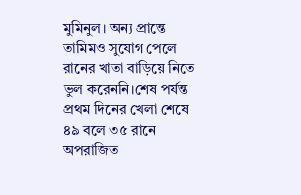মুমিনুল। অন্য প্রান্তে তামিমও সুযোগ পেলে রানের খাতা বাড়িয়ে নিতে ভুল করেননি।শেষ পর্যন্ত প্রথম দিনের খেলা শেষে ৪৯ বলে ৩৫ রানে অপরাজিত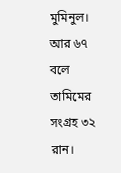মুমিনুল। আর ৬৭ বলে তামিমের সংগ্রহ ৩২ রান।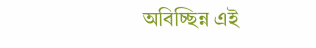অবিচ্ছিন্ন এই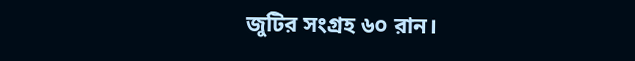জুটির সংগ্রহ ৬০ রান।